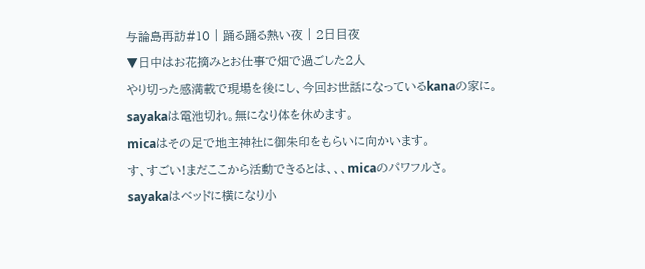与論島再訪#10 | 踊る踊る熱い夜 | 2日目夜
▼日中はお花摘みとお仕事で畑で過ごした2人
やり切った感満載で現場を後にし、今回お世話になっているkanaの家に。
sayakaは電池切れ。無になり体を休めます。
micaはその足で地主神社に御朱印をもらいに向かいます。
す、すごい!まだここから活動できるとは、、、micaのパワフルさ。
sayakaはベッドに横になり小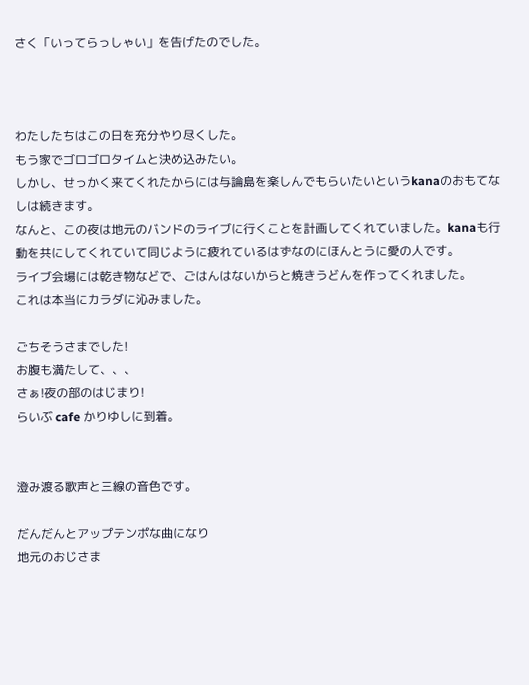さく「いってらっしゃい」を告げたのでした。



わたしたちはこの日を充分やり尽くした。
もう家でゴロゴロタイムと決め込みたい。
しかし、せっかく来てくれたからには与論島を楽しんでもらいたいというkanaのおもてなしは続きます。
なんと、この夜は地元のバンドのライブに行くことを計画してくれていました。kanaも行動を共にしてくれていて同じように疲れているはずなのにほんとうに愛の人です。
ライブ会場には乾き物などで、ごはんはないからと焼きうどんを作ってくれました。
これは本当にカラダに沁みました。

ごちそうさまでした!
お腹も満たして、、、
さぁ!夜の部のはじまり!
らいぶ cafe かりゆしに到着。


澄み渡る歌声と三線の音色です。

だんだんとアップテンポな曲になり
地元のおじさま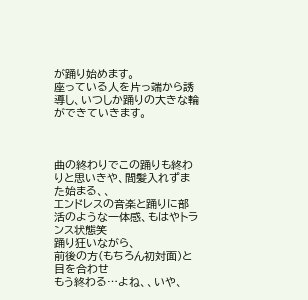が踊り始めます。
座っている人を片っ端から誘導し、いつしか踊りの大きな輪ができていきます。



曲の終わりでこの踊りも終わりと思いきや、間髪入れずまた始まる、、
エンドレスの音楽と踊りに部活のような一体感、もはやトランス状態笑
踊り狂いながら、
前後の方(もちろん初対面)と目を合わせ
もう終わる…よね、、いや、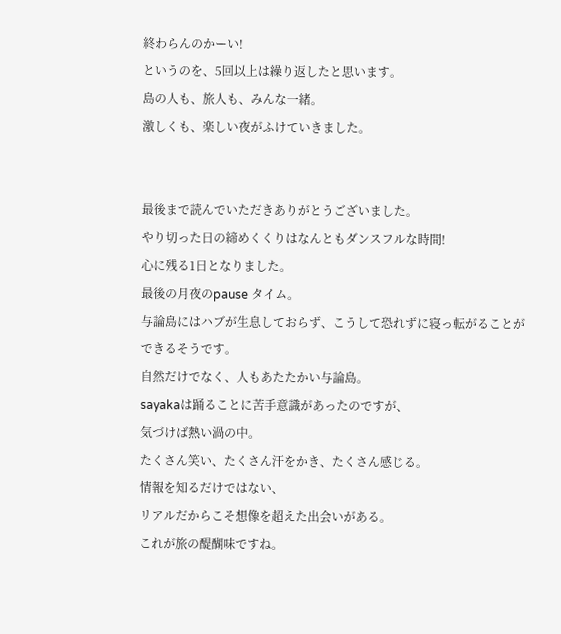終わらんのかーい!
というのを、5回以上は繰り返したと思います。
島の人も、旅人も、みんな一緒。
激しくも、楽しい夜がふけていきました。


最後まで読んでいただきありがとうございました。
やり切った日の締めくくりはなんともダンスフルな時間!
心に残る1日となりました。
最後の月夜のpause タイム。
与論島にはハブが生息しておらず、こうして恐れずに寝っ転がることができるそうです。
自然だけでなく、人もあたたかい与論島。
sayakaは踊ることに苦手意識があったのですが、
気づけば熱い渦の中。
たくさん笑い、たくさん汗をかき、たくさん感じる。
情報を知るだけではない、
リアルだからこそ想像を超えた出会いがある。
これが旅の醍醐味ですね。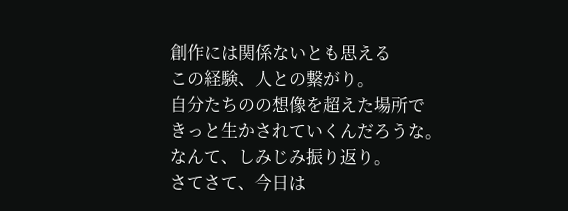創作には関係ないとも思える
この経験、人との繋がり。
自分たちのの想像を超えた場所で
きっと生かされていくんだろうな。
なんて、しみじみ振り返り。
さてさて、今日は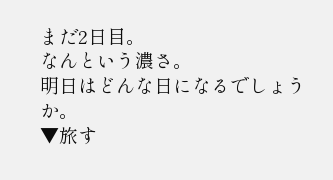まだ2日目。
なんという濃さ。
明日はどんな日になるでしょうか。
▼旅す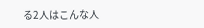る2人はこんな人